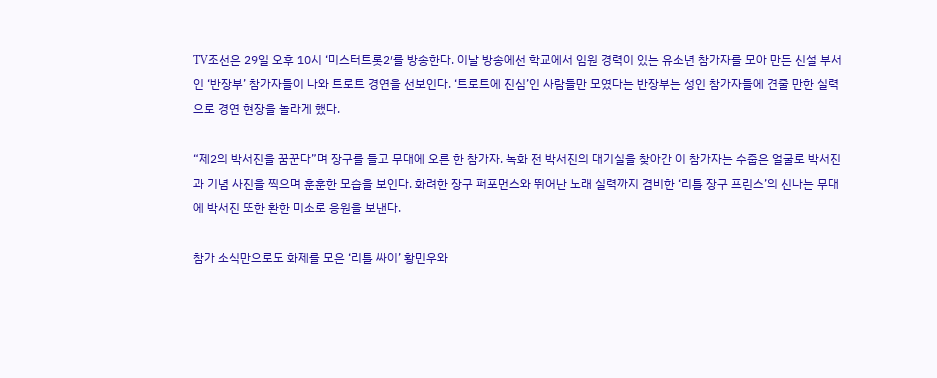TV조선은 29일 오후 10시 ‘미스터트롯2′를 방송한다. 이날 방송에선 학교에서 임원 경력이 있는 유소년 참가자를 모아 만든 신설 부서인 ‘반장부’ 참가자들이 나와 트로트 경연을 선보인다. ‘트로트에 진심’인 사람들만 모였다는 반장부는 성인 참가자들에 견줄 만한 실력으로 경연 현장을 놀라게 했다.

“제2의 박서진을 꿈꾼다”며 장구를 들고 무대에 오른 한 참가자. 녹화 전 박서진의 대기실을 찾아간 이 참가자는 수줍은 얼굴로 박서진과 기념 사진을 찍으며 훈훈한 모습을 보인다. 화려한 장구 퍼포먼스와 뛰어난 노래 실력까지 겸비한 ‘리틀 장구 프린스’의 신나는 무대에 박서진 또한 환한 미소로 응원을 보낸다.

참가 소식만으로도 화제를 모은 ‘리틀 싸이’ 황민우와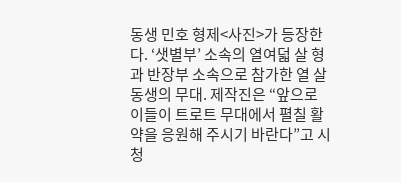동생 민호 형제<사진>가 등장한다. ‘샛별부’ 소속의 열여덟 살 형과 반장부 소속으로 참가한 열 살 동생의 무대. 제작진은 “앞으로 이들이 트로트 무대에서 펼칠 활약을 응원해 주시기 바란다”고 시청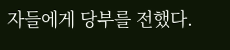자들에게 당부를 전했다.